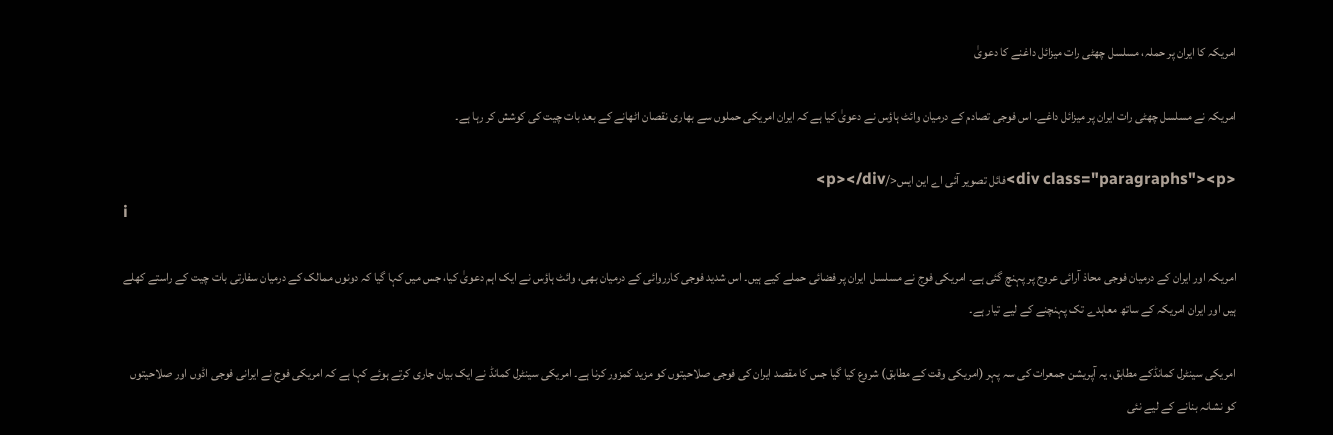امریکہ کا ایران پر حملہ، مسلسل چھٹی رات میزائل داغنے کا دعویٰ

امریکہ نے مسلسل چھٹی رات ایران پر میزائل داغے۔ اس فوجی تصادم کے درمیان وائٹ ہاؤس نے دعویٰ کیا ہے کہ ایران امریکی حملوں سے بھاری نقصان اٹھانے کے بعد بات چیت کی کوشش کر رہا ہے۔

<div class="paragraphs"><p>فائل تصویر آئی اے این ایس</p></div>
i

امریکہ اور ایران کے درمیان فوجی محاذ آرائی عروج پر پہنچ گئی ہے۔ امریکی فوج نے مسلسل  ایران پر فضائی حملے کیے ہیں۔ اس شدید فوجی کارروائی کے درمیان بھی، وائٹ ہاؤس نے ایک اہم دعویٰ کیا، جس میں کہا گیا کہ دونوں ممالک کے درمیان سفارتی بات چیت کے راستے کھلے ہیں اور ایران امریکہ کے ساتھ معاہدے تک پہنچنے کے لیے تیار ہے۔

امریکی سینٹرل کمانڈکے مطابق، یہ آپریشن جمعرات کی سہ پہر (امریکی وقت کے مطابق) شروع کیا گیا جس کا مقصد ایران کی فوجی صلاحیتوں کو مزید کمزور کرنا ہے۔ امریکی سینٹرل کمانڈ نے ایک بیان جاری کرتے ہوئے کہا ہے کہ امریکی فوج نے ایرانی فوجی اڈوں اور صلاحیتوں کو نشانہ بنانے کے لیے نئی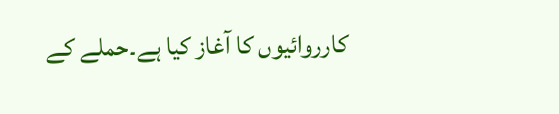کارروائیوں کا آغاز کیا ہے۔حملے کے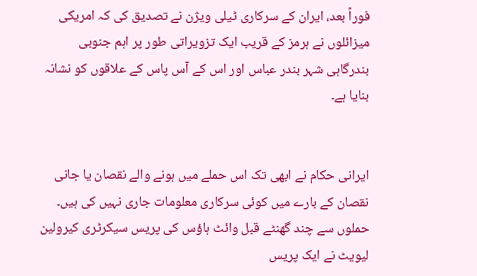فوراً بعد، ایران کے سرکاری ٹیلی ویژن نے تصدیق کی کہ امریکی میزائلوں نے ہرمز کے قریب ایک تزویراتی طور پر اہم جنوبی بندرگاہی شہر بندر عباس اور اس کے آس پاس کے علاقوں کو نشانہ بنایا ہے۔


ایرانی حکام نے ابھی تک اس حملے میں ہونے والے نقصان یا جانی نقصان کے بارے میں کوئی سرکاری معلومات جاری نہیں کی ہیں۔ حملوں سے چند گھنٹے قبل وائٹ ہاؤس کی پریس سیکرٹری کیرولین لیویٹ نے ایک پریس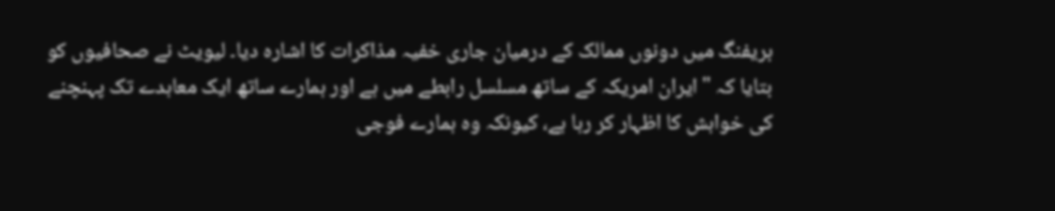بریفنگ میں دونوں ممالک کے درمیان جاری خفیہ مذاکرات کا اشارہ دیا۔ لیویٹ نے صحافیوں کو بتایا کہ "ایران امریکہ کے ساتھ مسلسل رابطے میں ہے اور ہمارے ساتھ ایک معاہدے تک پہنچنے کی خواہش کا اظہار کر رہا ہے، کیونکہ وہ ہمارے فوجی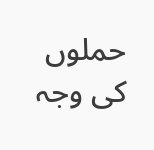حملوں کی وجہ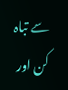سے تباہ کن اور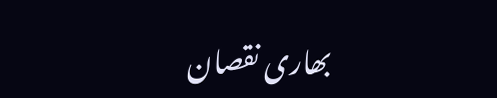بھاری نقصان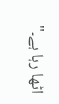اٹھا رہا ہے۔"